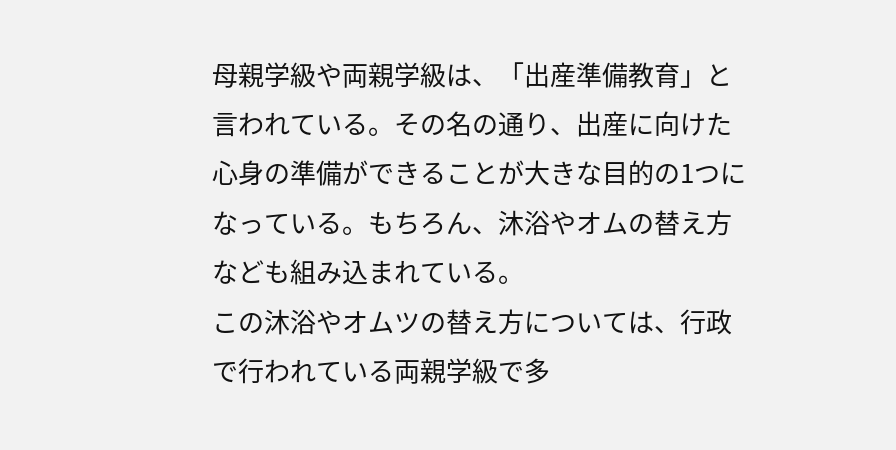母親学級や両親学級は、「出産準備教育」と言われている。その名の通り、出産に向けた心身の準備ができることが大きな目的の1つになっている。もちろん、沐浴やオムの替え方なども組み込まれている。
この沐浴やオムツの替え方については、行政で行われている両親学級で多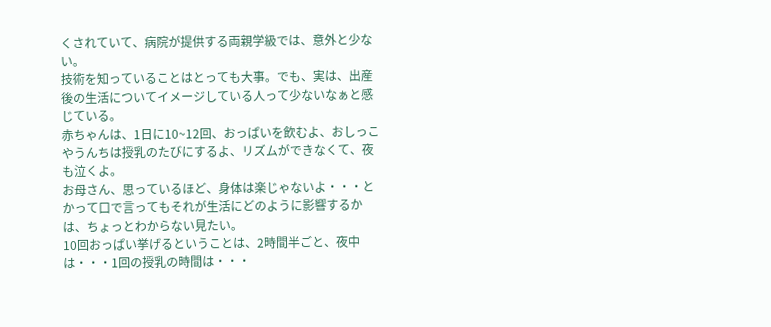くされていて、病院が提供する両親学級では、意外と少ない。
技術を知っていることはとっても大事。でも、実は、出産後の生活についてイメージしている人って少ないなぁと感じている。
赤ちゃんは、1日に10~12回、おっぱいを飲むよ、おしっこやうんちは授乳のたびにするよ、リズムができなくて、夜も泣くよ。
お母さん、思っているほど、身体は楽じゃないよ・・・とかって口で言ってもそれが生活にどのように影響するかは、ちょっとわからない見たい。
10回おっぱい挙げるということは、2時間半ごと、夜中は・・・1回の授乳の時間は・・・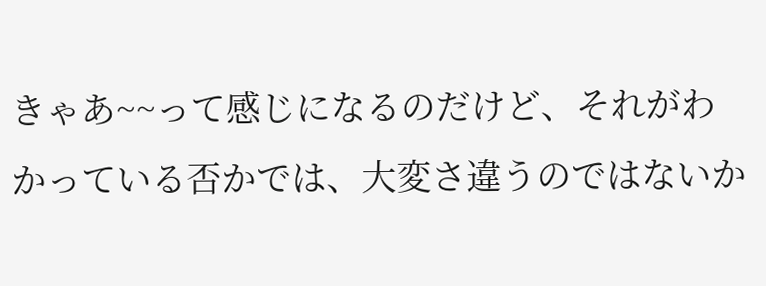きゃあ~~って感じになるのだけど、それがわかっている否かでは、大変さ違うのではないか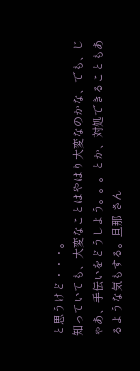と思うけど・・・。
知っていても、大変なことはやはり大変なのかな、でも、じゃあ、手伝いをどうしよう。。。とか、対処できることもあるような気もする。旦那 さん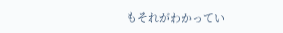もそれがわかってい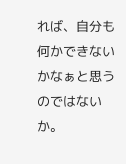れば、自分も何かできないかなぁと思うのではないか。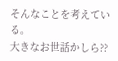そんなことを考えている。
大きなお世話かしら??